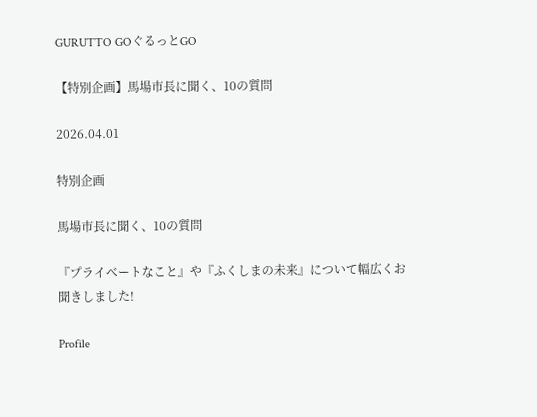GURUTTO GOぐるっとGO

【特別企画】馬場市長に聞く、10の質問

2026.04.01

特別企画

馬場市長に聞く、10の質問

『プライベートなこと』や『ふくしまの未来』について幅広くお聞きしました!

Profile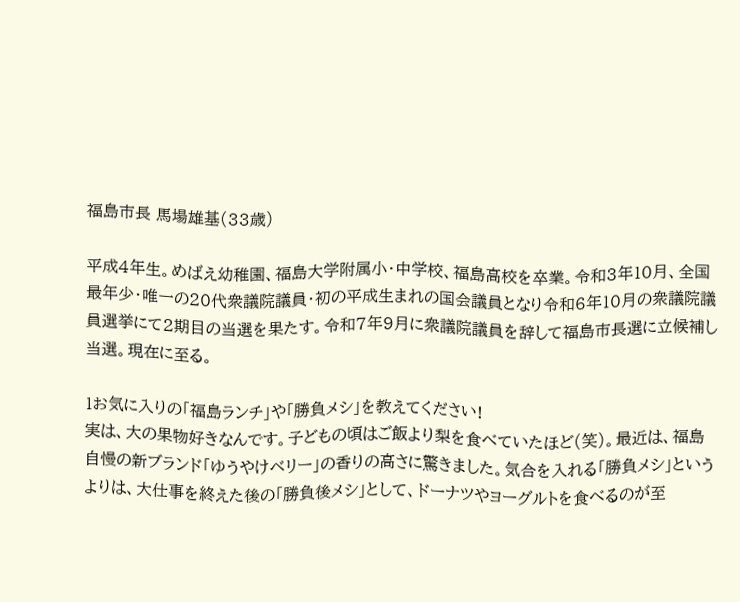福島市長 馬場雄基(33歳)

平成4年生。めばえ幼稚園、福島大学附属小・中学校、福島高校を卒業。令和3年10月、全国最年少・唯一の20代衆議院議員・初の平成生まれの国会議員となり令和6年10月の衆議院議員選挙にて2期目の当選を果たす。令和7年9月に衆議院議員を辞して福島市長選に立候補し当選。現在に至る。

1お気に入りの「福島ランチ」や「勝負メシ」を教えてください!
実は、大の果物好きなんです。子どもの頃はご飯より梨を食べていたほど(笑)。最近は、福島自慢の新ブランド「ゆうやけベリー」の香りの高さに驚きました。気合を入れる「勝負メシ」というよりは、大仕事を終えた後の「勝負後メシ」として、ドーナツやヨーグルトを食べるのが至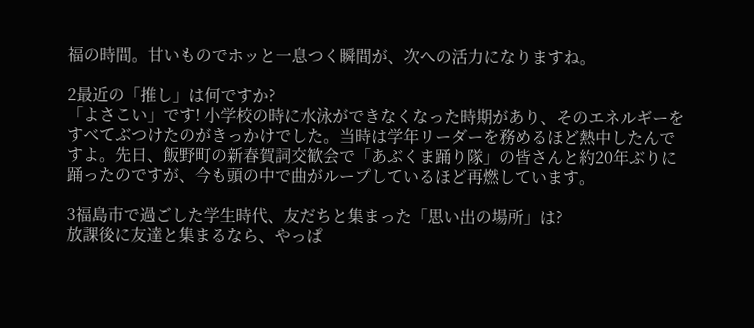福の時間。甘いものでホッと一息つく瞬間が、次への活力になりますね。

2最近の「推し」は何ですか?
「よさこい」です! 小学校の時に水泳ができなくなった時期があり、そのエネルギーをすべてぶつけたのがきっかけでした。当時は学年リーダーを務めるほど熱中したんですよ。先日、飯野町の新春賀詞交歓会で「あぶくま踊り隊」の皆さんと約20年ぶりに踊ったのですが、今も頭の中で曲がループしているほど再燃しています。

3福島市で過ごした学生時代、友だちと集まった「思い出の場所」は?
放課後に友達と集まるなら、やっぱ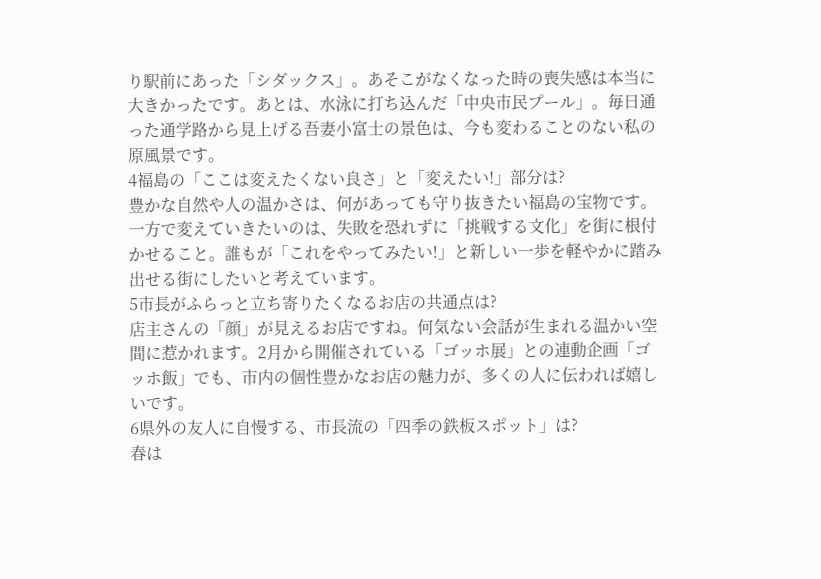り駅前にあった「シダックス」。あそこがなくなった時の喪失感は本当に大きかったです。あとは、水泳に打ち込んだ「中央市民プール」。毎日通った通学路から見上げる吾妻小富士の景色は、今も変わることのない私の原風景です。
4福島の「ここは変えたくない良さ」と「変えたい!」部分は?
豊かな自然や人の温かさは、何があっても守り抜きたい福島の宝物です。一方で変えていきたいのは、失敗を恐れずに「挑戦する文化」を街に根付かせること。誰もが「これをやってみたい!」と新しい一歩を軽やかに踏み出せる街にしたいと考えています。
5市長がふらっと立ち寄りたくなるお店の共通点は?
店主さんの「顔」が見えるお店ですね。何気ない会話が生まれる温かい空間に惹かれます。2月から開催されている「ゴッホ展」との連動企画「ゴッホ飯」でも、市内の個性豊かなお店の魅力が、多くの人に伝われば嬉しいです。
6県外の友人に自慢する、市長流の「四季の鉄板スポット」は?
春は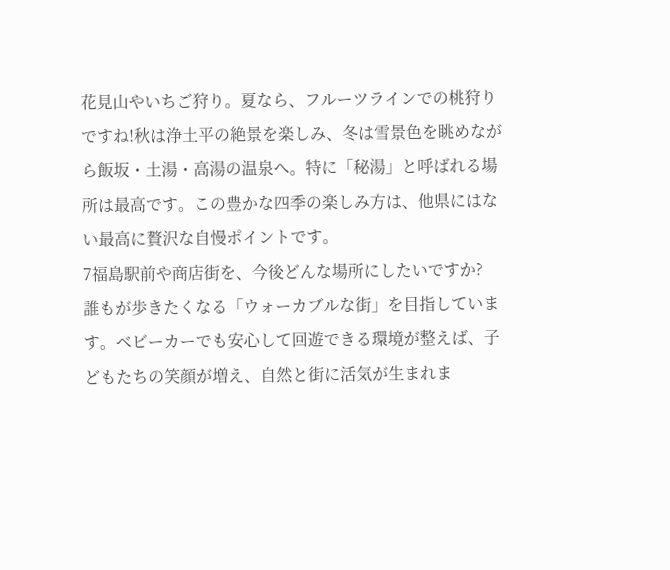花見山やいちご狩り。夏なら、フルーツラインでの桃狩りですね!秋は浄土平の絶景を楽しみ、冬は雪景色を眺めながら飯坂・土湯・高湯の温泉へ。特に「秘湯」と呼ばれる場所は最高です。この豊かな四季の楽しみ方は、他県にはない最高に贅沢な自慢ポイントです。
7福島駅前や商店街を、今後どんな場所にしたいですか?
誰もが歩きたくなる「ウォーカブルな街」を目指しています。ベビーカーでも安心して回遊できる環境が整えば、子どもたちの笑顔が増え、自然と街に活気が生まれま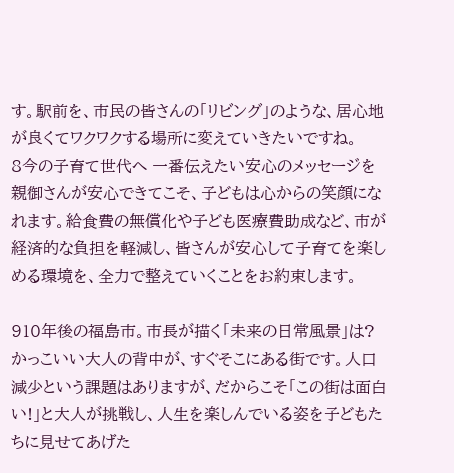す。駅前を、市民の皆さんの「リビング」のような、居心地が良くてワクワクする場所に変えていきたいですね。
8今の子育て世代へ 一番伝えたい安心のメッセージを
親御さんが安心できてこそ、子どもは心からの笑顔になれます。給食費の無償化や子ども医療費助成など、市が経済的な負担を軽減し、皆さんが安心して子育てを楽しめる環境を、全力で整えていくことをお約束します。

910年後の福島市。市長が描く「未来の日常風景」は?
かっこいい大人の背中が、すぐそこにある街です。人口減少という課題はありますが、だからこそ「この街は面白い!」と大人が挑戦し、人生を楽しんでいる姿を子どもたちに見せてあげた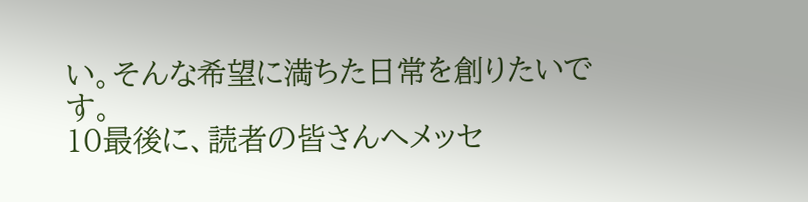い。そんな希望に満ちた日常を創りたいです。
10最後に、読者の皆さんへメッセ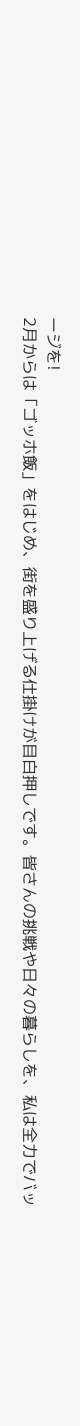ージを!
2月からは「ゴッホ飯」をはじめ、街を盛り上げる仕掛けが目白押しです。皆さんの挑戦や日々の暮らしを、私は全力でバッ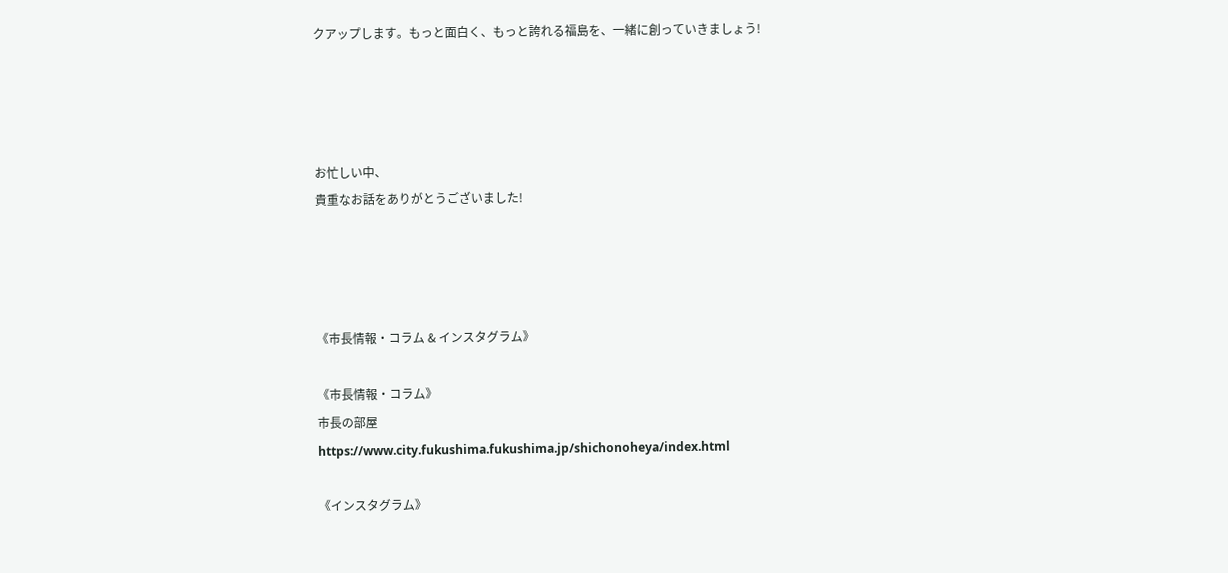クアップします。もっと面白く、もっと誇れる福島を、一緒に創っていきましょう!




お忙しい中、
貴重なお話をありがとうございました!




《市長情報・コラム & インスタグラム》

《市長情報・コラム》
市長の部屋
https://www.city.fukushima.fukushima.jp/shichonoheya/index.html

《インスタグラム》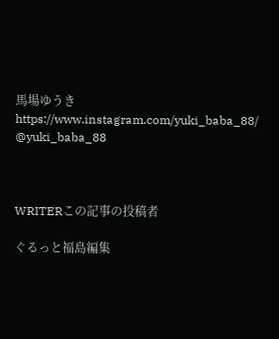馬場ゆうき
https://www.instagram.com/yuki_baba_88/
@yuki_baba_88



WRITERこの記事の投稿者

ぐるっと福島編集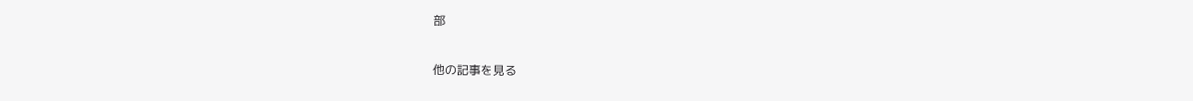部

他の記事を見る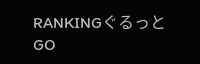RANKINGぐるっとGO